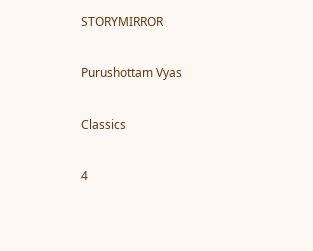STORYMIRROR

Purushottam Vyas

Classics

4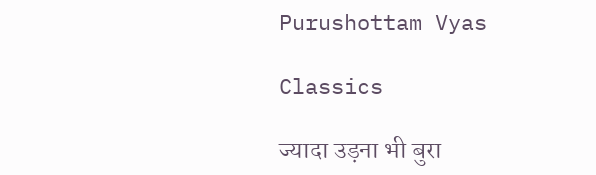Purushottam Vyas

Classics

ज्यादा उड़ना भी बुरा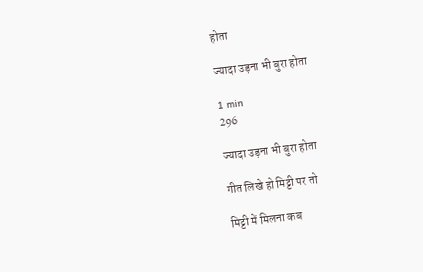होता

ज्यादा उड़ना भी बुरा होता

1 min
296

ज्यादा उड़ना भी बुरा होता

गीत लिखे हो मिट्टी पर तो

मिट्टी में मिलना कब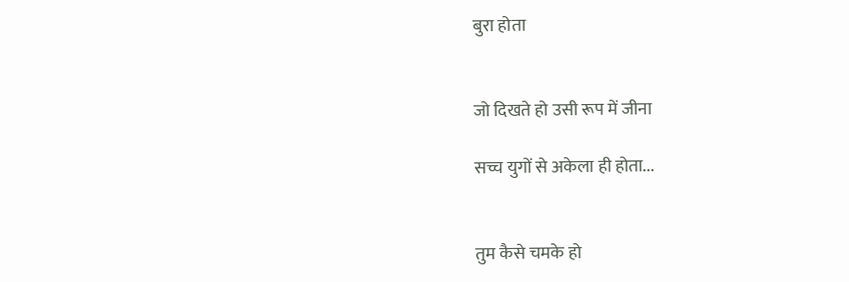बुरा होता


जो दिखते हो उसी रूप में जीना

सच्च युगों से अकेला ही होता...


तुम कैसे चमके हो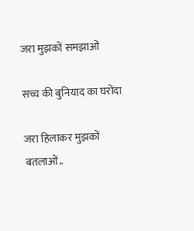जरा मुझकों समझाओं

सच्च की बुनियाद का घरोंदा

जरा हिलाकर मुझकों बतलाओं..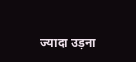ज्यादा उड़ना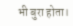भी बुरा होता।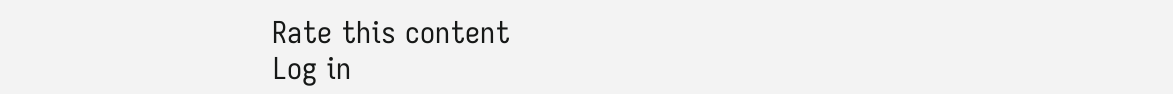Rate this content
Log in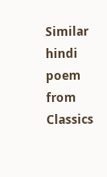Similar hindi poem from Classics